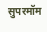सुपरमॉम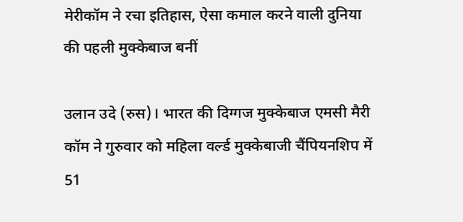मेरीकॉम ने रचा इतिहास, ऐसा कमाल करने वाली दुनिया की पहली मुक्केबाज बनीं

उलान उदे (रुस)। भारत की दिग्गज मुक्केबाज एमसी मैरी कॉम ने गुरुवार को महिला वर्ल्ड मुक्केबाजी चैंपियनशिप में 51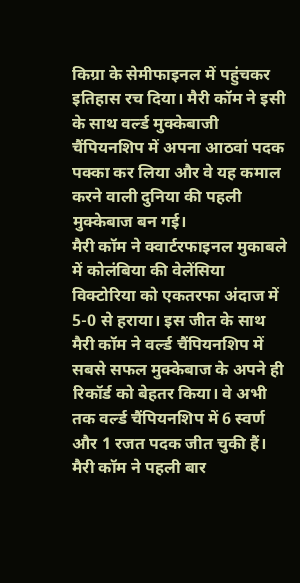किग्रा के सेमीफाइनल में पहुंचकर इतिहास रच दिया। मैरी कॉम ने इसी के साथ वर्ल्ड मुक्केबाजी चैंपियनशिप में अपना आठवां पदक पक्का कर लिया और वे यह कमाल करने वाली दुनिया की पहली मुक्केबाज बन गई।
मैरी कॉम ने क्वार्टरफाइनल मुकाबले में कोलंबिया की वेलेंसिया विक्टोरिया को एकतरफा अंदाज में 5-0 से हराया। इस जीत के साथ मैरी कॉम ने वर्ल्ड चैंपियनशिप में सबसे सफल मुक्केबाज के अपने ही रिकॉर्ड को बेहतर किया। वे अभी तक वर्ल्ड चैंपियनशिप में 6 स्वर्ण और 1 रजत पदक जीत चुकी हैं। मैरी कॉम ने पहली बार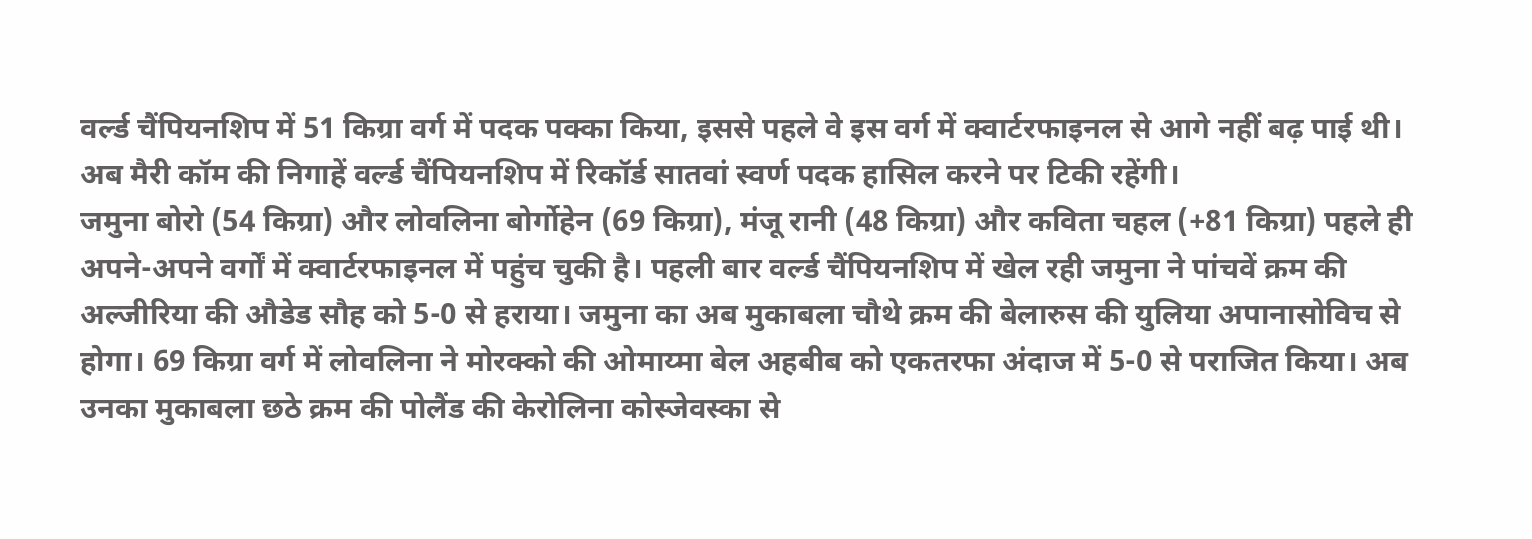वर्ल्ड चैंपियनशिप में 51 किग्रा वर्ग में पदक पक्का किया, इससे पहले वे इस वर्ग में क्वार्टरफाइनल से आगे नहीं बढ़ पाई थी। अब मैरी कॉम की निगाहें वर्ल्ड चैंपियनशिप में रिकॉर्ड सातवां स्वर्ण पदक हासिल करने पर टिकी रहेंगी।
जमुना बोरो (54 किग्रा) और लोवलिना बोर्गोहेन (69 किग्रा), मंजू रानी (48 किग्रा) और कविता चहल (+81 किग्रा) पहले ही अपने-अपने वर्गों में क्वार्टरफाइनल में पहुंच चुकी है। पहली बार वर्ल्ड चैंपियनशिप में खेल रही जमुना ने पांचवें क्रम की अल्जीरिया की औडेड सौह को 5-0 से हराया। जमुना का अब मुकाबला चौथे क्रम की बेलारुस की युलिया अपानासोविच से होगा। 69 किग्रा वर्ग में लोवलिना ने मोरक्को की ओमाय्मा बेल अहबीब को एकतरफा अंदाज में 5-0 से पराजित किया। अब उनका मुकाबला छठे क्रम की पोलैंड की केरोलिना कोस्जेवस्का से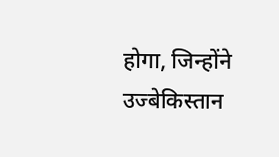होगा, जिन्होंने उज्बेकिस्तान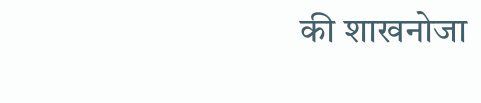की शाखनोजा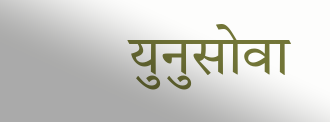युनुसोवा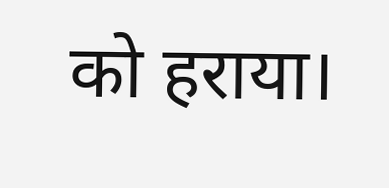को हराया।